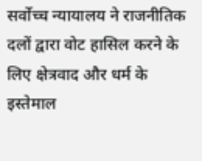सर्वोच्च न्यायालय ने राजनीतिक दलों द्वारा वोट हासिल करने के लिए क्षेत्रवाद और धर्म के इस्तेमाल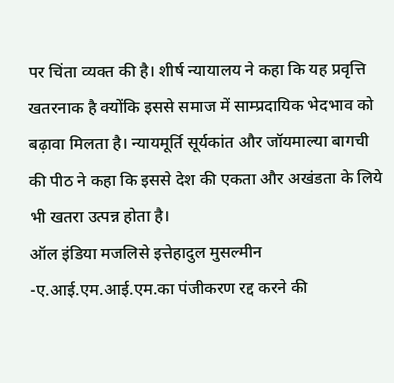पर चिंता व्यक्त की है। शीर्ष न्यायालय ने कहा कि यह प्रवृत्ति खतरनाक है क्योंकि इससे समाज में साम्प्रदायिक भेदभाव को बढ़ावा मिलता है। न्यायमूर्ति सूर्यकांत और जॉयमाल्या बागची की पीठ ने कहा कि इससे देश की एकता और अखंडता के लिये भी खतरा उत्पन्न होता है।
ऑल इंडिया मजलिसे इत्तेहादुल मुसल्मीन -ए.आई.एम.आई.एम.का पंजीकरण रद्द करने की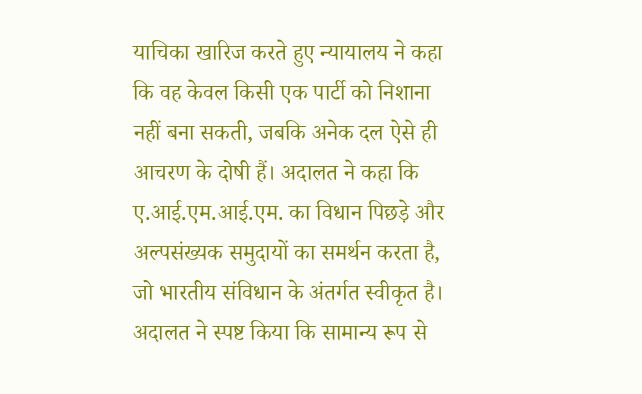याचिका खारिज करते हुए न्यायालय ने कहा कि वह केवल किसी एक पार्टी को निशाना नहीं बना सकती, जबकि अनेक दल ऐसे ही आचरण के दोषी हैं। अदालत ने कहा कि ए.आई.एम.आई.एम. का विधान पिछड़े और अल्पसंख्यक समुदायों का समर्थन करता है, जो भारतीय संविधान के अंतर्गत स्वीकृत है। अदालत ने स्पष्ट किया कि सामान्य रूप से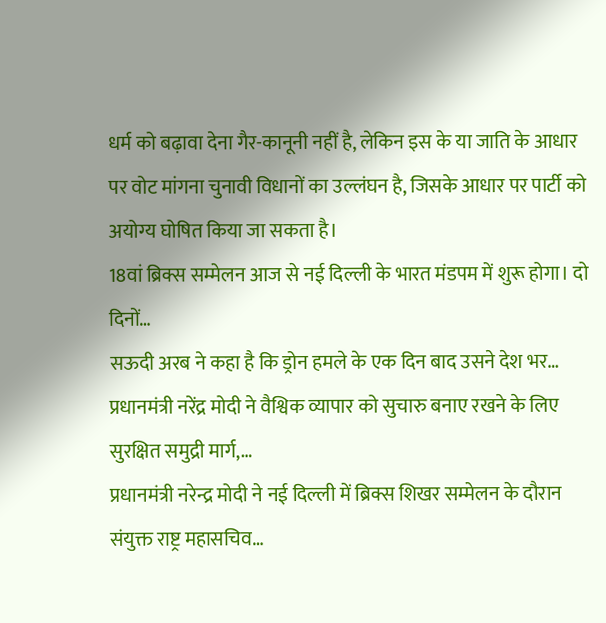धर्म को बढ़ावा देना गैर-कानूनी नहीं है, लेकिन इस के या जाति के आधार पर वोट मांगना चुनावी विधानों का उल्लंघन है, जिसके आधार पर पार्टी को अयोग्य घोषित किया जा सकता है।
18वां ब्रिक्स सम्मेलन आज से नई दिल्ली के भारत मंडपम में शुरू होगा। दो दिनों…
सऊदी अरब ने कहा है कि ड्रोन हमले के एक दिन बाद उसने देश भर…
प्रधानमंत्री नरेंद्र मोदी ने वैश्विक व्यापार को सुचारु बनाए रखने के लिए सुरक्षित समुद्री मार्ग,…
प्रधानमंत्री नरेन्द्र मोदी ने नई दिल्ली में ब्रिक्स शिखर सम्मेलन के दौरान संयुक्त राष्ट्र महासचिव…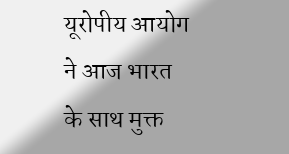यूरोपीय आयोग ने आज भारत के साथ मुक्त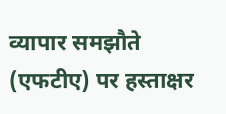व्यापार समझौते (एफटीए) पर हस्ताक्षर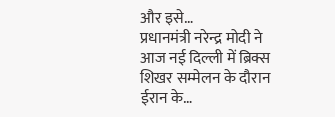और इसे…
प्रधानमंत्री नरेन्द्र मोदी ने आज नई दिल्ली में ब्रिक्स शिखर सम्मेलन के दौरान ईरान के…